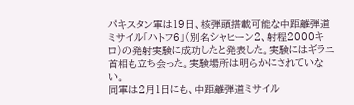パキスタン軍は19日、核弾頭搭載可能な中距離弾道ミサイル「ハトフ6」(別名シャヒーン2、射程2000キロ)の発射実験に成功したと発表した。実験にはギラニ首相も立ち会った。実験場所は明らかにされていない。
同軍は2月1日にも、中距離弾道ミサイル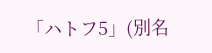「ハトフ5」(別名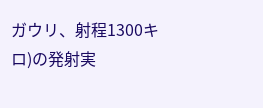ガウリ、射程1300キロ)の発射実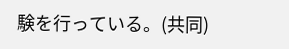験を行っている。(共同)